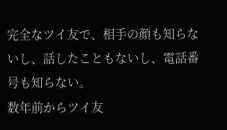完全なツイ友で、相手の顔も知らないし、話したこともないし、電話番号も知らない。
数年前からツイ友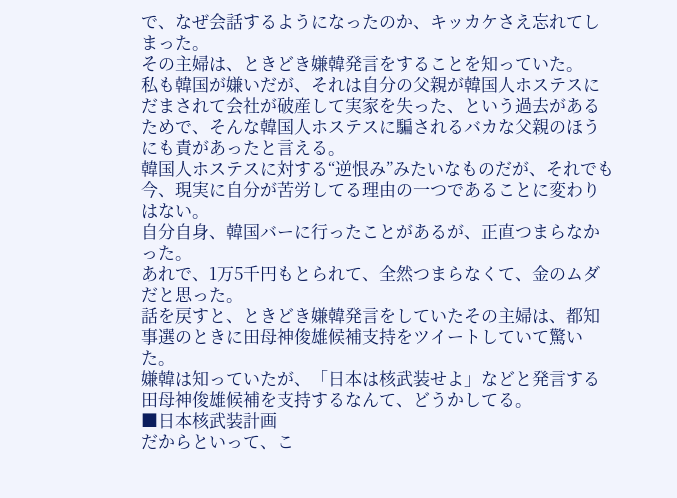で、なぜ会話するようになったのか、キッカケさえ忘れてしまった。
その主婦は、ときどき嫌韓発言をすることを知っていた。
私も韓国が嫌いだが、それは自分の父親が韓国人ホステスにだまされて会社が破産して実家を失った、という過去があるためで、そんな韓国人ホステスに騙されるバカな父親のほうにも責があったと言える。
韓国人ホステスに対する“逆恨み”みたいなものだが、それでも今、現実に自分が苦労してる理由の一つであることに変わりはない。
自分自身、韓国バーに行ったことがあるが、正直つまらなかった。
あれで、1万5千円もとられて、全然つまらなくて、金のムダだと思った。
話を戻すと、ときどき嫌韓発言をしていたその主婦は、都知事選のときに田母神俊雄候補支持をツイートしていて驚いた。
嫌韓は知っていたが、「日本は核武装せよ」などと発言する田母神俊雄候補を支持するなんて、どうかしてる。
■日本核武装計画
だからといって、こ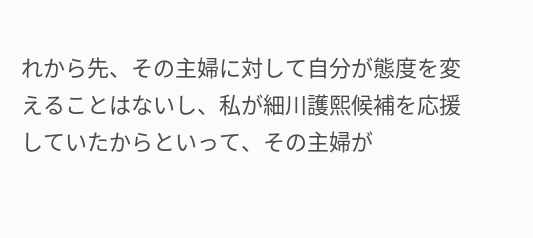れから先、その主婦に対して自分が態度を変えることはないし、私が細川護熙候補を応援していたからといって、その主婦が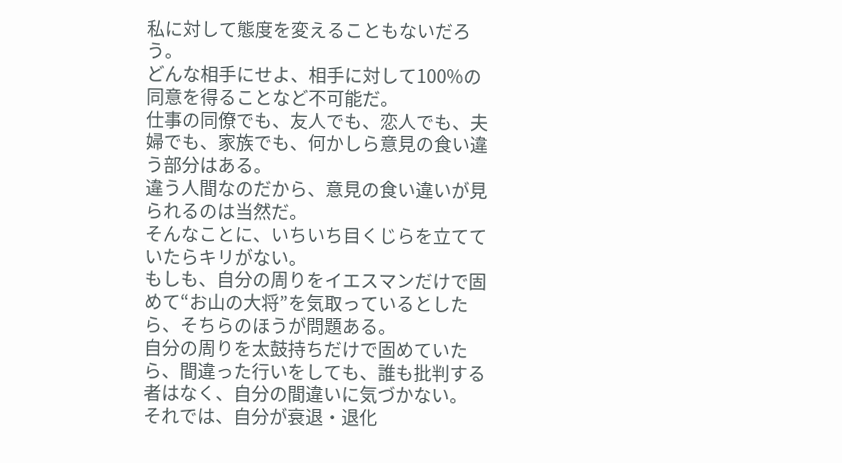私に対して態度を変えることもないだろう。
どんな相手にせよ、相手に対して100%の同意を得ることなど不可能だ。
仕事の同僚でも、友人でも、恋人でも、夫婦でも、家族でも、何かしら意見の食い違う部分はある。
違う人間なのだから、意見の食い違いが見られるのは当然だ。
そんなことに、いちいち目くじらを立てていたらキリがない。
もしも、自分の周りをイエスマンだけで固めて“お山の大将”を気取っているとしたら、そちらのほうが問題ある。
自分の周りを太鼓持ちだけで固めていたら、間違った行いをしても、誰も批判する者はなく、自分の間違いに気づかない。
それでは、自分が衰退・退化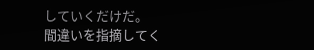していくだけだ。
間違いを指摘してく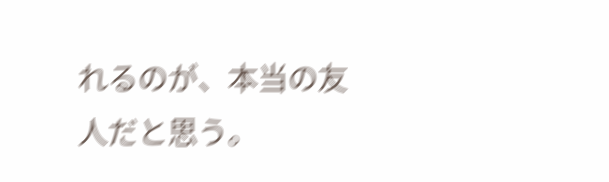れるのが、本当の友人だと思う。